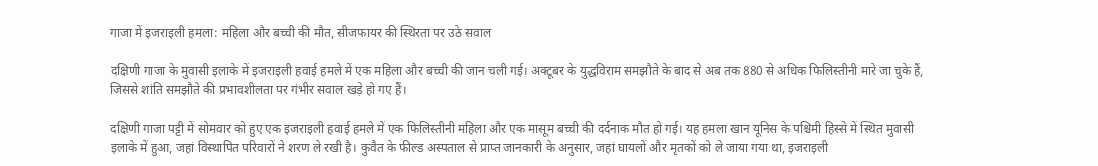गाजा में इजराइली हमला: महिला और बच्ची की मौत, सीजफायर की स्थिरता पर उठे सवाल

दक्षिणी गाजा के मुवासी इलाके में इजराइली हवाई हमले में एक महिला और बच्ची की जान चली गई। अक्टूबर के युद्धविराम समझौते के बाद से अब तक 880 से अधिक फिलिस्तीनी मारे जा चुके हैं, जिससे शांति समझौते की प्रभावशीलता पर गंभीर सवाल खड़े हो गए हैं।

दक्षिणी गाजा पट्टी में सोमवार को हुए एक इजराइली हवाई हमले में एक फिलिस्तीनी महिला और एक मासूम बच्ची की दर्दनाक मौत हो गई। यह हमला खान यूनिस के पश्चिमी हिस्से में स्थित मुवासी इलाके में हुआ, जहां विस्थापित परिवारों ने शरण ले रखी है। कुवैत के फील्ड अस्पताल से प्राप्त जानकारी के अनुसार, जहां घायलों और मृतकों को ले जाया गया था, इजराइली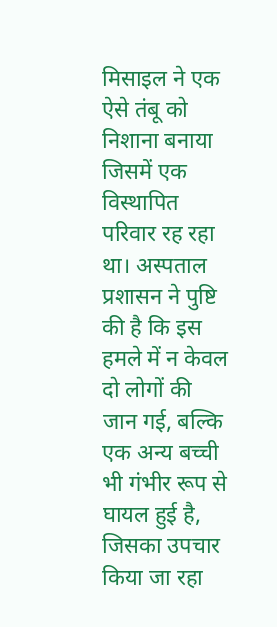मिसाइल ने एक ऐसे तंबू को निशाना बनाया जिसमें एक विस्थापित परिवार रह रहा था। अस्पताल प्रशासन ने पुष्टि की है कि इस हमले में न केवल दो लोगों की जान गई, बल्कि एक अन्य बच्ची भी गंभीर रूप से घायल हुई है, जिसका उपचार किया जा रहा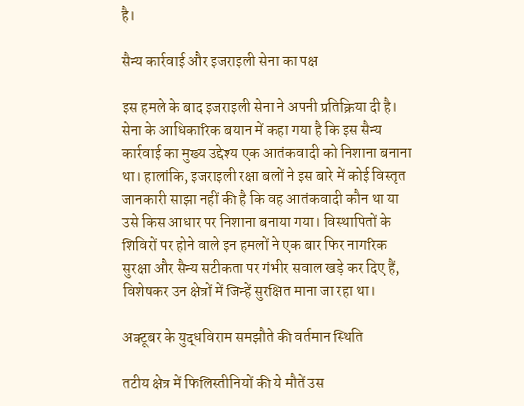है।

सैन्य कार्रवाई और इजराइली सेना का पक्ष

इस हमले के बाद इजराइली सेना ने अपनी प्रतिक्रिया दी है। सेना के आधिकारिक बयान में कहा गया है कि इस सैन्य कार्रवाई का मुख्य उद्देश्य एक आतंकवादी को निशाना बनाना था। हालांकि, इजराइली रक्षा बलों ने इस बारे में कोई विस्तृत जानकारी साझा नहीं की है कि वह आतंकवादी कौन था या उसे किस आधार पर निशाना बनाया गया। विस्थापितों के शिविरों पर होने वाले इन हमलों ने एक बार फिर नागरिक सुरक्षा और सैन्य सटीकता पर गंभीर सवाल खड़े कर दिए हैं, विशेषकर उन क्षेत्रों में जिन्हें सुरक्षित माना जा रहा था।

अक्टूबर के युद्धविराम समझौते की वर्तमान स्थिति

तटीय क्षेत्र में फिलिस्तीनियों की ये मौतें उस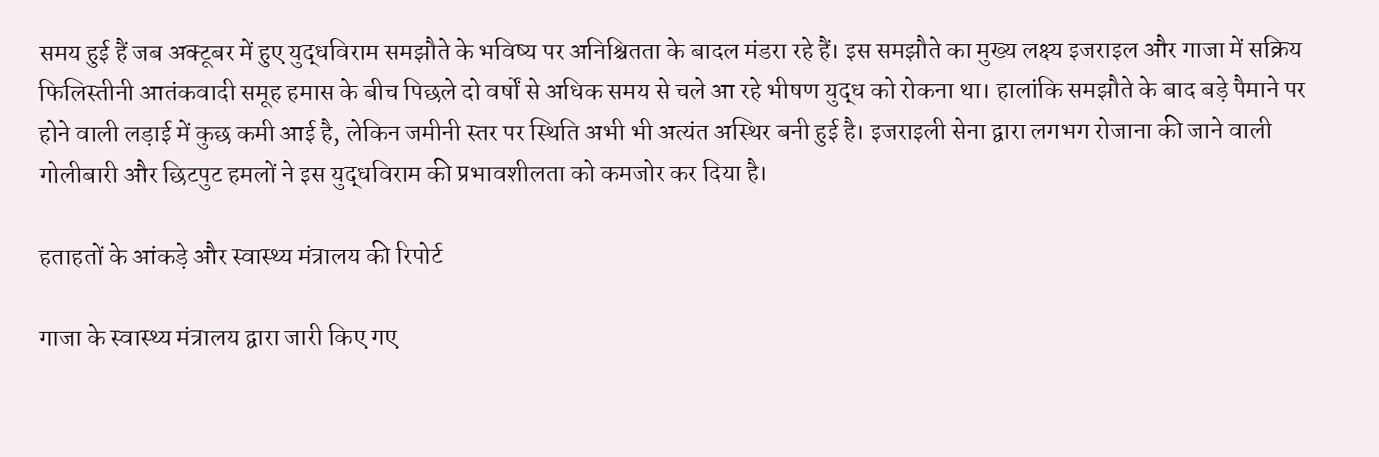समय हुई हैं जब अक्टूबर में हुए युद्धविराम समझौते के भविष्य पर अनिश्चितता के बादल मंडरा रहे हैं। इस समझौते का मुख्य लक्ष्य इजराइल और गाजा में सक्रिय फिलिस्तीनी आतंकवादी समूह हमास के बीच पिछले दो वर्षों से अधिक समय से चले आ रहे भीषण युद्ध को रोकना था। हालांकि समझौते के बाद बड़े पैमाने पर होने वाली लड़ाई में कुछ कमी आई है, लेकिन जमीनी स्तर पर स्थिति अभी भी अत्यंत अस्थिर बनी हुई है। इजराइली सेना द्वारा लगभग रोजाना की जाने वाली गोलीबारी और छिटपुट हमलों ने इस युद्धविराम की प्रभावशीलता को कमजोर कर दिया है।

हताहतों के आंकड़े और स्वास्थ्य मंत्रालय की रिपोर्ट

गाजा के स्वास्थ्य मंत्रालय द्वारा जारी किए गए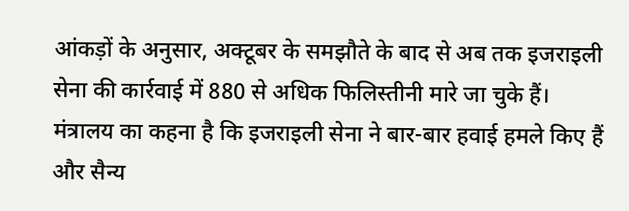आंकड़ों के अनुसार, अक्टूबर के समझौते के बाद से अब तक इजराइली सेना की कार्रवाई में 880 से अधिक फिलिस्तीनी मारे जा चुके हैं। मंत्रालय का कहना है कि इजराइली सेना ने बार-बार हवाई हमले किए हैं और सैन्य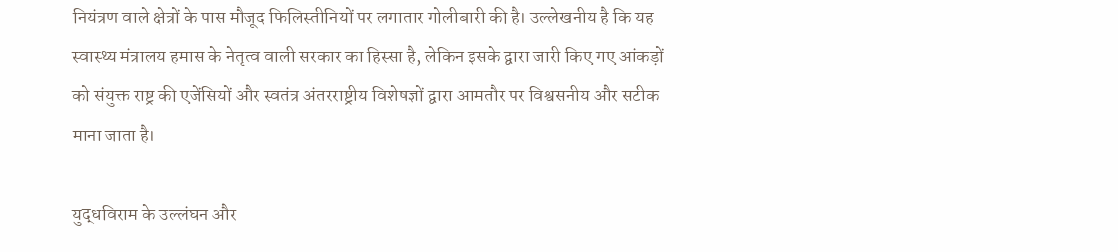नियंत्रण वाले क्षेत्रों के पास मौजूद फिलिस्तीनियों पर लगातार गोलीबारी की है। उल्लेखनीय है कि यह स्वास्थ्य मंत्रालय हमास के नेतृत्व वाली सरकार का हिस्सा है, लेकिन इसके द्वारा जारी किए गए आंकड़ों को संयुक्त राष्ट्र की एजेंसियों और स्वतंत्र अंतरराष्ट्रीय विशेषज्ञों द्वारा आमतौर पर विश्वसनीय और सटीक माना जाता है।

युद्धविराम के उल्लंघन और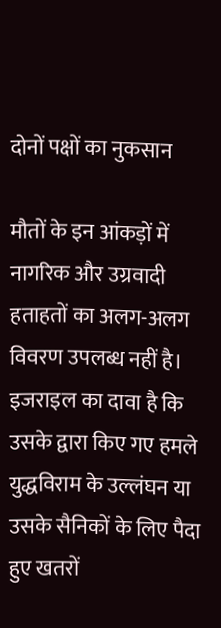दोनों पक्षों का नुकसान

मौतों के इन आंकड़ों में नागरिक और उग्रवादी हताहतों का अलग-अलग विवरण उपलब्ध नहीं है। इजराइल का दावा है कि उसके द्वारा किए गए हमले युद्धविराम के उल्लंघन या उसके सैनिकों के लिए पैदा हुए खतरों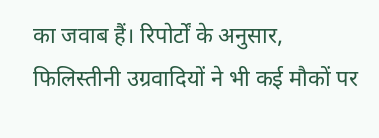का जवाब हैं। रिपोर्टों के अनुसार, फिलिस्तीनी उग्रवादियों ने भी कई मौकों पर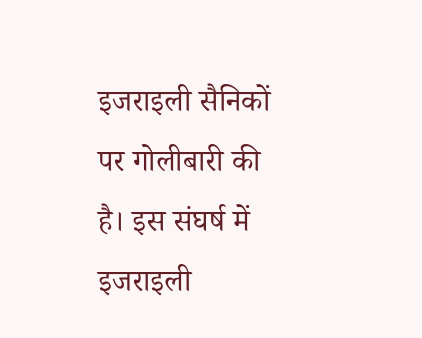इजराइली सैनिकों पर गोलीबारी की है। इस संघर्ष में इजराइली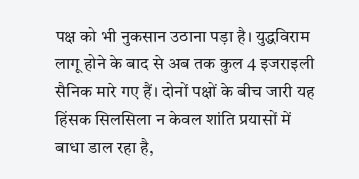पक्ष को भी नुकसान उठाना पड़ा है। युद्धविराम लागू होने के बाद से अब तक कुल 4 इजराइली सैनिक मारे गए हैं। दोनों पक्षों के बीच जारी यह हिंसक सिलसिला न केवल शांति प्रयासों में बाधा डाल रहा है,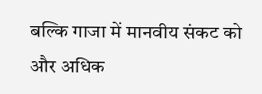बल्कि गाजा में मानवीय संकट को और अधिक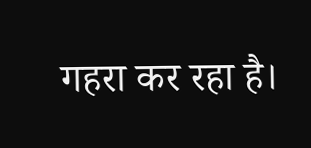गहरा कर रहा है।